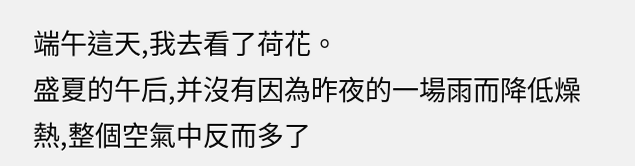端午這天,我去看了荷花。
盛夏的午后,并沒有因為昨夜的一場雨而降低燥熱,整個空氣中反而多了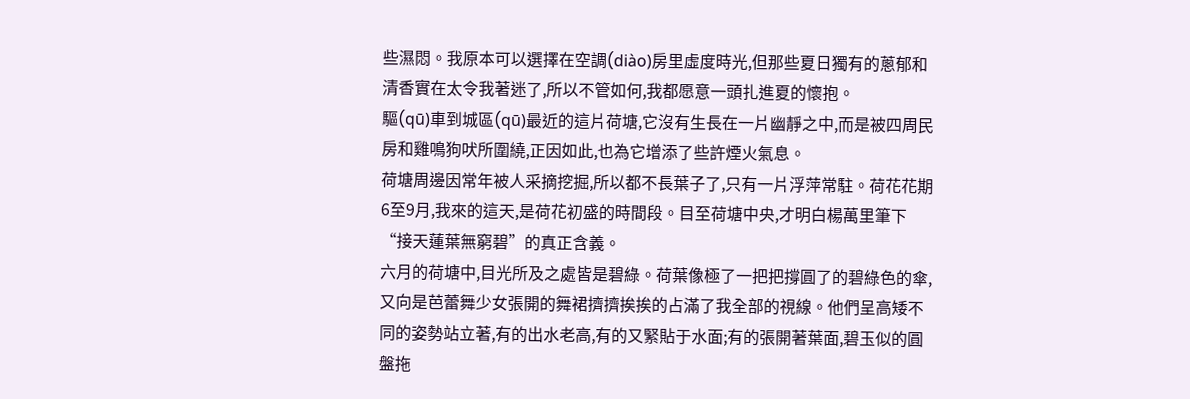些濕悶。我原本可以選擇在空調(diào)房里虛度時光,但那些夏日獨有的蔥郁和清香實在太令我著迷了,所以不管如何,我都愿意一頭扎進夏的懷抱。
驅(qū)車到城區(qū)最近的這片荷塘,它沒有生長在一片幽靜之中,而是被四周民房和雞鳴狗吠所圍繞,正因如此,也為它增添了些許煙火氣息。
荷塘周邊因常年被人采摘挖掘,所以都不長葉子了,只有一片浮萍常駐。荷花花期6至9月,我來的這天,是荷花初盛的時間段。目至荷塘中央,才明白楊萬里筆下“接天蓮葉無窮碧”的真正含義。
六月的荷塘中,目光所及之處皆是碧綠。荷葉像極了一把把撐圓了的碧綠色的傘,又向是芭蕾舞少女張開的舞裙擠擠挨挨的占滿了我全部的視線。他們呈高矮不同的姿勢站立著,有的出水老高,有的又緊貼于水面;有的張開著葉面,碧玉似的圓盤拖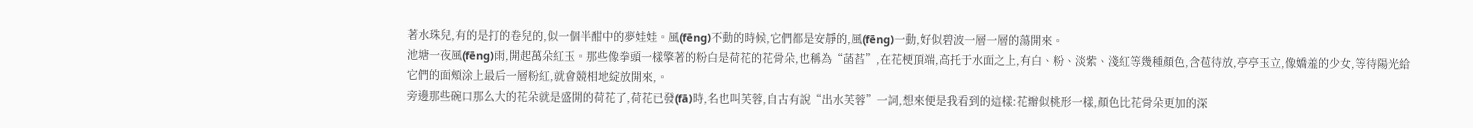著水珠兒,有的是打的卷兒的,似一個半酣中的夢娃娃。風(fēng)不動的時候,它們都是安靜的,風(fēng)一動,好似碧波一層一層的蕩開來。
池塘一夜風(fēng)雨,開起萬朵紅玉。那些像拳頭一樣擎著的粉白是荷花的花骨朵,也稱為“菡萏”,在花梗頂端,高托于水面之上,有白、粉、淡紫、淺紅等幾種顏色,含苞待放,亭亭玉立,像嬌羞的少女,等待陽光給它們的面頰涂上最后一層粉紅,就會競相地綻放開來,。
旁邊那些碗口那么大的花朵就是盛開的荷花了,荷花已發(fā)時,名也叫芙蓉,自古有說“出水芙蓉”一詞,想來便是我看到的這樣:花瓣似桃形一樣,顏色比花骨朵更加的深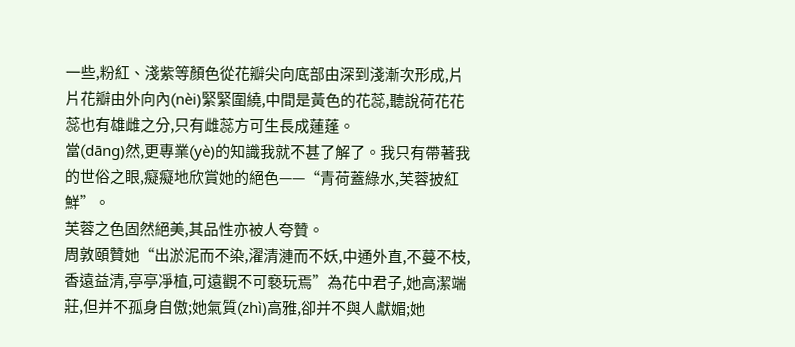一些,粉紅、淺紫等顏色從花瓣尖向底部由深到淺漸次形成,片片花瓣由外向內(nèi)緊緊圍繞,中間是黃色的花蕊,聽說荷花花蕊也有雄雌之分,只有雌蕊方可生長成蓮蓬。
當(dāng)然,更專業(yè)的知識我就不甚了解了。我只有帶著我的世俗之眼,癡癡地欣賞她的絕色——“青荷蓋綠水,芙蓉披紅鮮”。
芙蓉之色固然絕美,其品性亦被人夸贊。
周敦頤贊她“出淤泥而不染,濯清漣而不妖,中通外直,不蔓不枝,香遠益清,亭亭凈植,可遠觀不可褻玩焉”為花中君子,她高潔端莊,但并不孤身自傲;她氣質(zhì)高雅,卻并不與人獻媚;她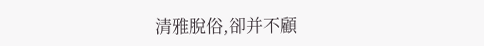清雅脫俗,卻并不顧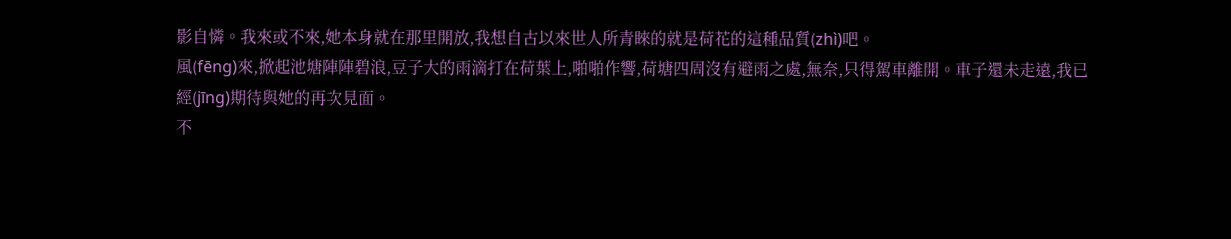影自憐。我來或不來,她本身就在那里開放,我想自古以來世人所青睞的就是荷花的這種品質(zhì)吧。
風(fēng)來,掀起池塘陣陣碧浪,豆子大的雨滴打在荷葉上,啪啪作響,荷塘四周沒有避雨之處,無奈,只得駕車離開。車子還未走遠,我已經(jīng)期待與她的再次見面。
不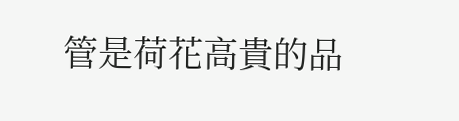管是荷花高貴的品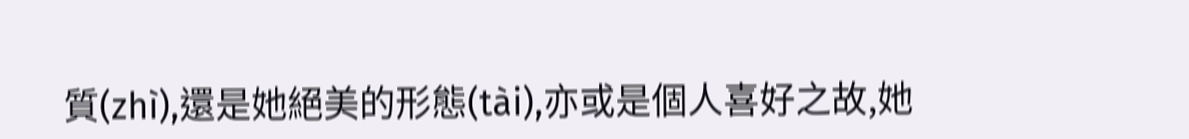質(zhì),還是她絕美的形態(tài),亦或是個人喜好之故,她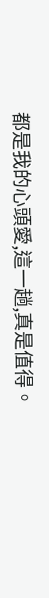都是我的心頭愛,這一趟,真是值得。